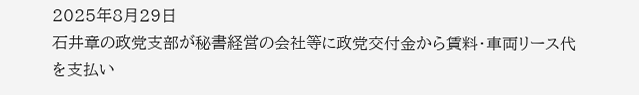2025年8月29日
石井章の政党支部が秘書経営の会社等に政党交付金から賃料・車両リース代を支払い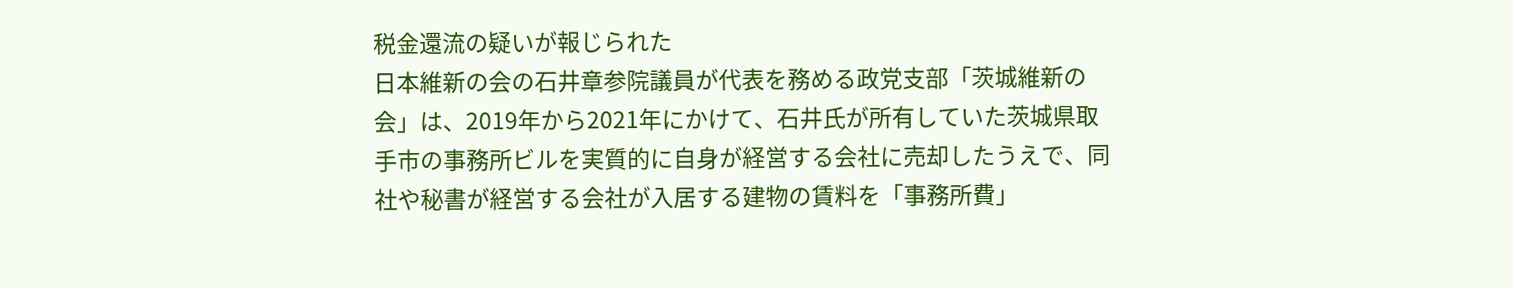税金還流の疑いが報じられた
日本維新の会の石井章参院議員が代表を務める政党支部「茨城維新の会」は、2019年から2021年にかけて、石井氏が所有していた茨城県取手市の事務所ビルを実質的に自身が経営する会社に売却したうえで、同社や秘書が経営する会社が入居する建物の賃料を「事務所費」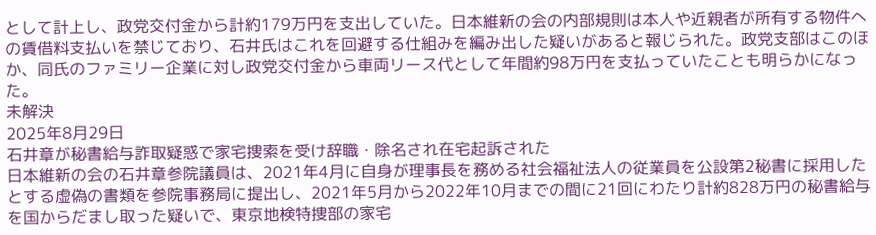として計上し、政党交付金から計約179万円を支出していた。日本維新の会の内部規則は本人や近親者が所有する物件への賃借料支払いを禁じており、石井氏はこれを回避する仕組みを編み出した疑いがあると報じられた。政党支部はこのほか、同氏のファミリー企業に対し政党交付金から車両リース代として年間約98万円を支払っていたことも明らかになった。
未解決
2025年8月29日
石井章が秘書給与詐取疑惑で家宅捜索を受け辞職・除名され在宅起訴された
日本維新の会の石井章参院議員は、2021年4月に自身が理事長を務める社会福祉法人の従業員を公設第2秘書に採用したとする虚偽の書類を参院事務局に提出し、2021年5月から2022年10月までの間に21回にわたり計約828万円の秘書給与を国からだまし取った疑いで、東京地検特捜部の家宅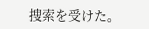捜索を受けた。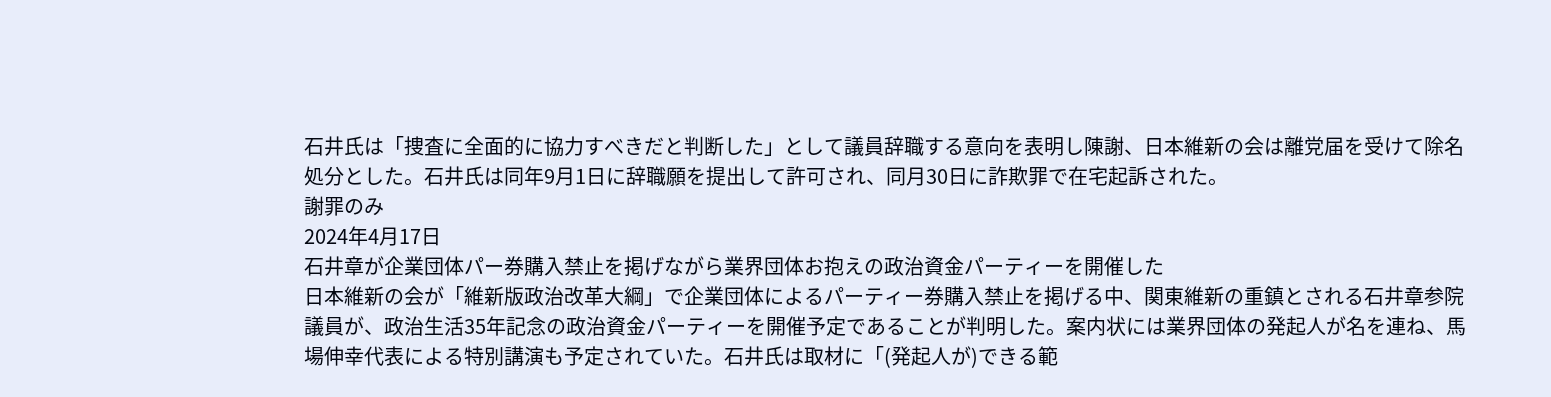石井氏は「捜査に全面的に協力すべきだと判断した」として議員辞職する意向を表明し陳謝、日本維新の会は離党届を受けて除名処分とした。石井氏は同年9月1日に辞職願を提出して許可され、同月30日に詐欺罪で在宅起訴された。
謝罪のみ
2024年4月17日
石井章が企業団体パー券購入禁止を掲げながら業界団体お抱えの政治資金パーティーを開催した
日本維新の会が「維新版政治改革大綱」で企業団体によるパーティー券購入禁止を掲げる中、関東維新の重鎮とされる石井章参院議員が、政治生活35年記念の政治資金パーティーを開催予定であることが判明した。案内状には業界団体の発起人が名を連ね、馬場伸幸代表による特別講演も予定されていた。石井氏は取材に「(発起人が)できる範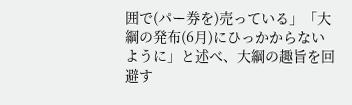囲で(パー券を)売っている」「大綱の発布(6月)にひっかからないように」と述べ、大綱の趣旨を回避す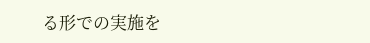る形での実施を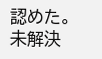認めた。
未解決